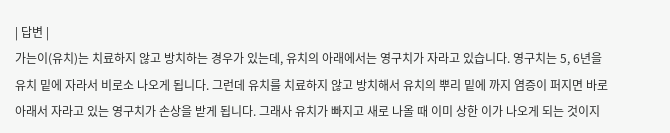| 답변 |
가는이(유치)는 치료하지 않고 방치하는 경우가 있는데, 유치의 아래에서는 영구치가 자라고 있습니다. 영구치는 5, 6년을 유치 밑에 자라서 비로소 나오게 됩니다. 그런데 유치를 치료하지 않고 방치해서 유치의 뿌리 밑에 까지 염증이 퍼지면 바로 아래서 자라고 있는 영구치가 손상을 받게 됩니다. 그래사 유치가 빠지고 새로 나올 때 이미 상한 이가 나오게 되는 것이지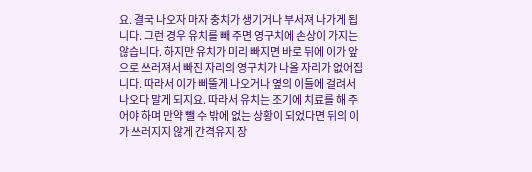요. 결국 나오자 마자 충치가 생기거나 부서져 나가게 됩니다. 그런 경우 유치를 빼 주면 영구치에 손상이 가지는 않습니다. 하지만 유치가 미리 빠지면 바로 뒤에 이가 앞으로 쓰러져서 빠진 자리의 영구치가 나올 자리가 없어집니다. 따라서 이가 삐뚤게 나오거나 옆의 이들에 걸려서 나오다 말게 되지요. 따라서 유치는 조기에 치료를 해 주어야 하며 만약 뺄 수 밖에 없는 상황이 되었다면 뒤의 이가 쓰러지지 않게 간격유지 장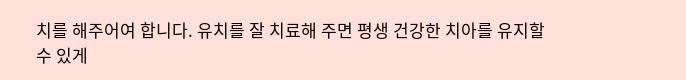치를 해주어여 합니다. 유치를 잘 치료해 주면 평생 건강한 치아를 유지할 수 있게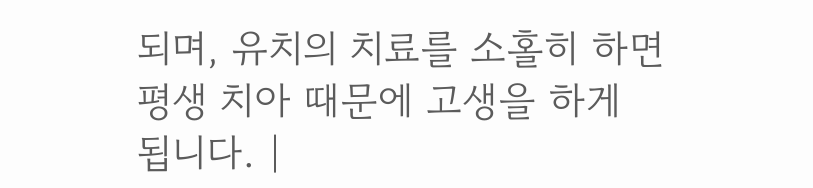되며, 유치의 치료를 소홀히 하면 평생 치아 때문에 고생을 하게 됩니다. |